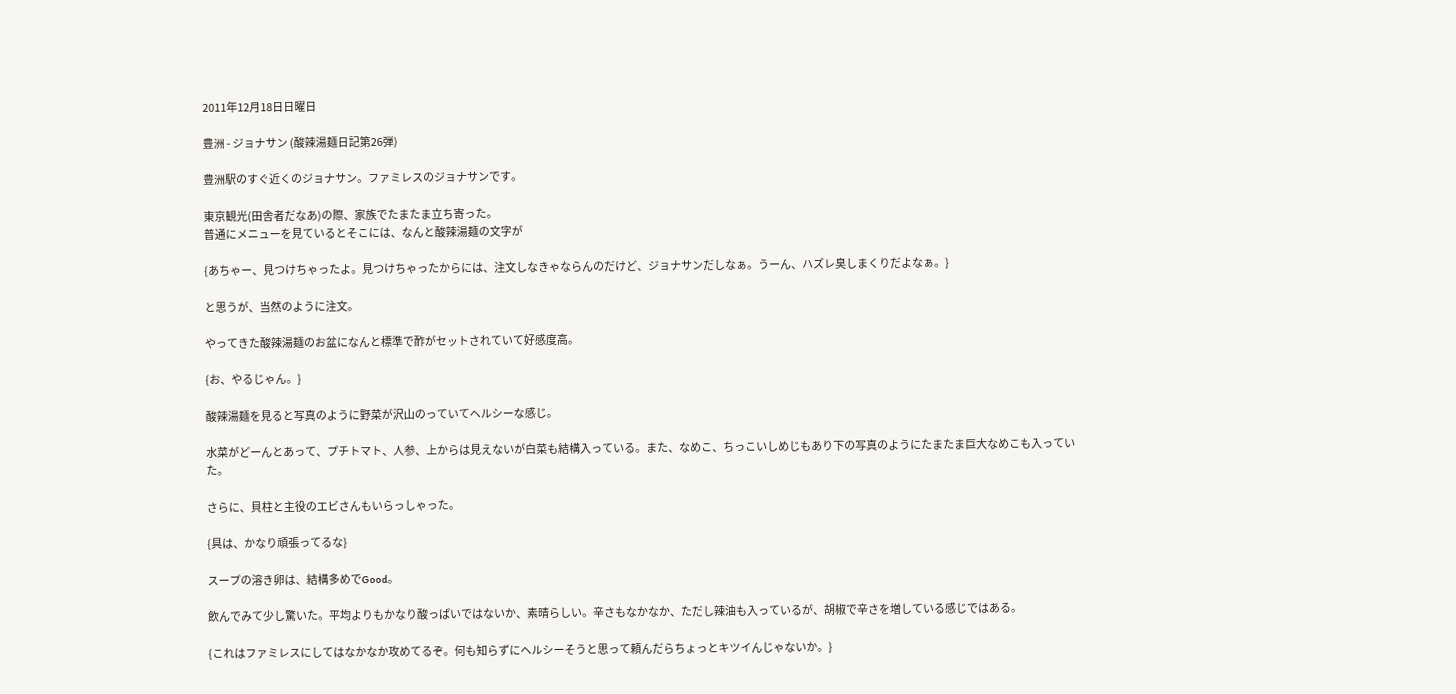2011年12月18日日曜日

豊洲 - ジョナサン (酸辣湯麺日記第26弾)

豊洲駅のすぐ近くのジョナサン。ファミレスのジョナサンです。

東京観光(田舎者だなあ)の際、家族でたまたま立ち寄った。
普通にメニューを見ているとそこには、なんと酸辣湯麺の文字が

{あちゃー、見つけちゃったよ。見つけちゃったからには、注文しなきゃならんのだけど、ジョナサンだしなぁ。うーん、ハズレ臭しまくりだよなぁ。}

と思うが、当然のように注文。

やってきた酸辣湯麺のお盆になんと標準で酢がセットされていて好感度高。

{お、やるじゃん。}

酸辣湯麺を見ると写真のように野菜が沢山のっていてヘルシーな感じ。

水菜がどーんとあって、プチトマト、人参、上からは見えないが白菜も結構入っている。また、なめこ、ちっこいしめじもあり下の写真のようにたまたま巨大なめこも入っていた。

さらに、貝柱と主役のエビさんもいらっしゃった。

{具は、かなり頑張ってるな}

スープの溶き卵は、結構多めでGood。

飲んでみて少し驚いた。平均よりもかなり酸っぱいではないか、素晴らしい。辛さもなかなか、ただし辣油も入っているが、胡椒で辛さを増している感じではある。

{これはファミレスにしてはなかなか攻めてるぞ。何も知らずにヘルシーそうと思って頼んだらちょっとキツイんじゃないか。}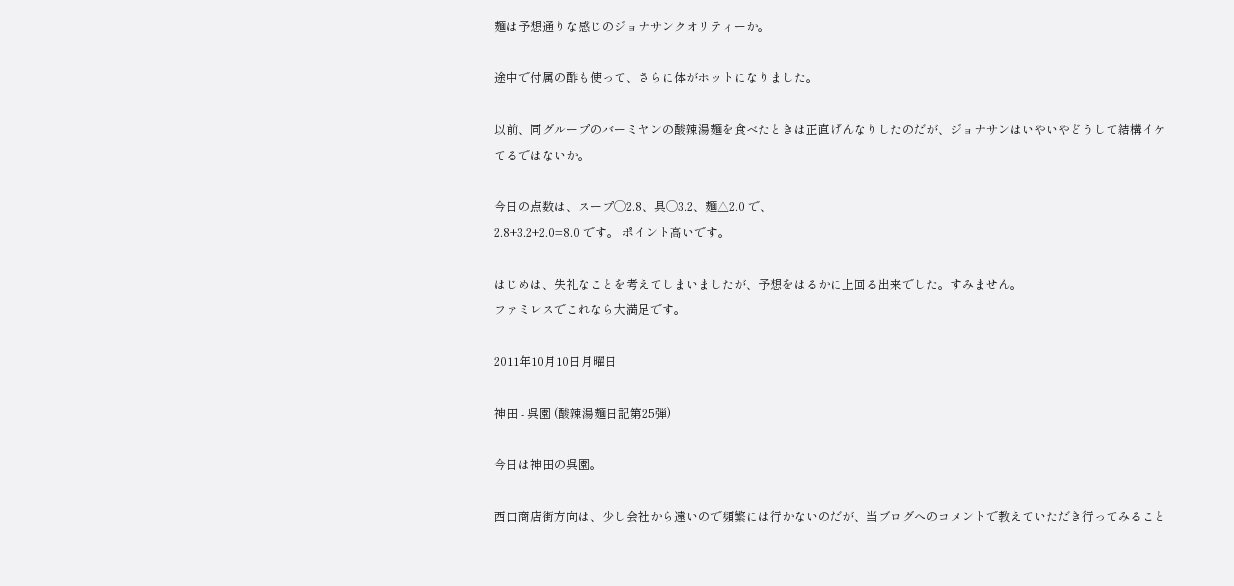麺は予想通りな感じのジョナサンクオリティーか。

途中で付属の酢も使って、さらに体がホットになりました。

以前、同グループのバーミヤンの酸辣湯麺を食べたときは正直げんなりしたのだが、ジョナサンはいやいやどうして結構イケてるではないか。

今日の点数は、スープ◯2.8、具◯3.2、麺△2.0 で、
2.8+3.2+2.0=8.0 です。 ポイント高いです。

はじめは、失礼なことを考えてしまいましたが、予想をはるかに上回る出来でした。すみません。
ファミレスでこれなら大満足です。

2011年10月10日月曜日

神田 - 呉園 (酸辣湯麺日記第25弾)

今日は神田の呉園。

西口商店街方向は、少し会社から遠いので頻繁には行かないのだが、当ブログへのコメントで教えていただき行ってみること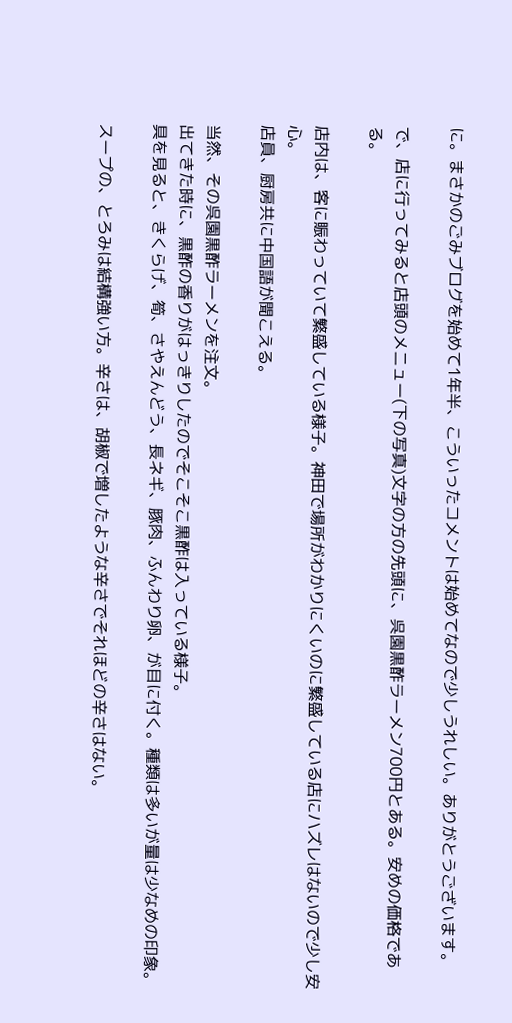に。まさかのごみブログを始めて1年半、こういったコメントは始めてなので少しうれしい。ありがとうございます。

で、店に行ってみると店頭のメニュー(下の写真)文字の方の先頭に、呉園黒酢ラーメン700円とある。安めの価格である。

店内は、客に賑わっていて繁盛している様子。神田で場所がわかりにくいのに繁盛している店にハズレはないので少し安心。
店員、厨房共に中国語が聞こえる。

当然、その呉園黒酢ラーメンを注文。
出てきた時に、黒酢の香りがはっきりしたのでそこそこ黒酢は入っている様子。
具を見ると、きくらげ、筍、さやえんどう、長ネギ、豚肉、ふんわり卵、が目に付く。種類は多いが量は少なめの印象。

スープの、とろみは結構強い方。辛さは、胡椒で増したような辛さでそれほどの辛さはない。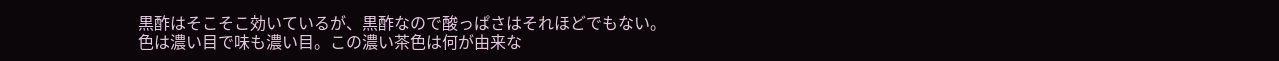黒酢はそこそこ効いているが、黒酢なので酸っぱさはそれほどでもない。色は濃い目で味も濃い目。この濃い茶色は何が由来な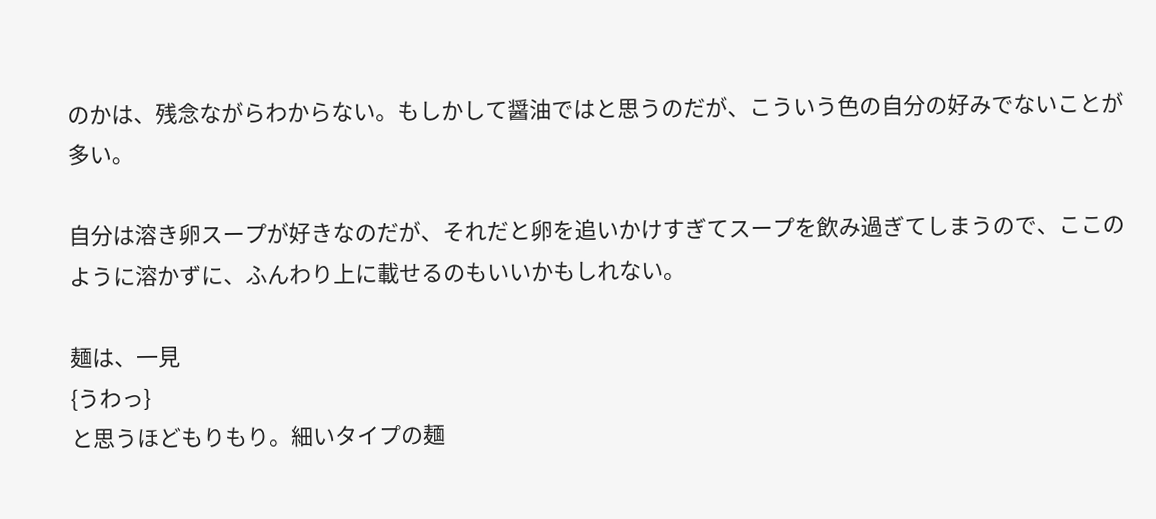のかは、残念ながらわからない。もしかして醤油ではと思うのだが、こういう色の自分の好みでないことが多い。

自分は溶き卵スープが好きなのだが、それだと卵を追いかけすぎてスープを飲み過ぎてしまうので、ここのように溶かずに、ふんわり上に載せるのもいいかもしれない。

麺は、一見
{うわっ}
と思うほどもりもり。細いタイプの麺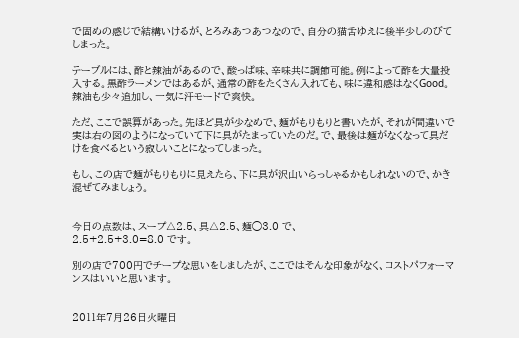で固めの感じで結構いけるが、とろみあつあつなので、自分の猫舌ゆえに後半少しのびてしまった。

テーブルには、酢と辣油があるので、酸っぱ味、辛味共に調節可能。例によって酢を大量投入する。黒酢ラーメンではあるが、通常の酢をたくさん入れても、味に違和感はなくGood。辣油も少々追加し、一気に汗モードで爽快。

ただ、ここで誤算があった。先ほど具が少なめで、麺がもりもりと書いたが、それが間違いで実は右の図のようになっていて下に具がたまっていたのだ。で、最後は麺がなくなって具だけを食べるという寂しいことになってしまった。

もし、この店で麺がもりもりに見えたら、下に具が沢山いらっしゃるかもしれないので、かき混ぜてみましょう。


今日の点数は、スープ△2.5、具△2.5、麺◯3.0 で、
2.5+2.5+3.0=8.0 です。

別の店で700円でチープな思いをしましたが、ここではそんな印象がなく、コストパフォーマンスはいいと思います。


2011年7月26日火曜日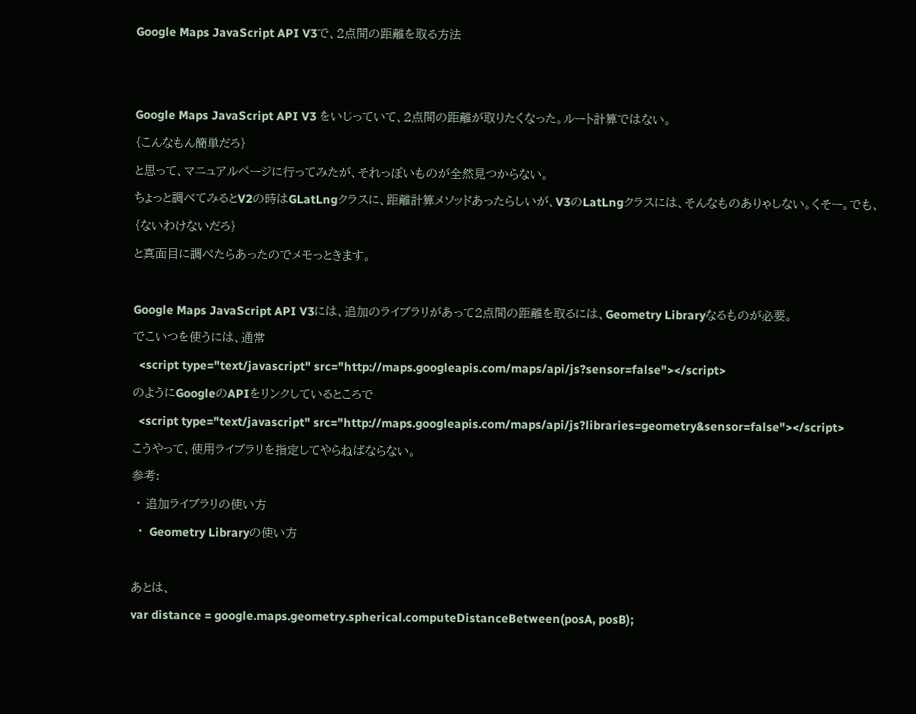Google Maps JavaScript API V3で、2点間の距離を取る方法


Google Maps JavaScript API V3 をいじっていて、2点間の距離が取りたくなった。ルート計算ではない。
{こんなもん簡単だろ}
と思って、マニュアルページに行ってみたが、それっぽいものが全然見つからない。
ちょっと調べてみるとV2の時はGLatLngクラスに、距離計算メソッドあったらしいが、V3のLatLngクラスには、そんなものありゃしない。くそー。でも、
{ないわけないだろ}
と真面目に調べたらあったのでメモっときます。

Google Maps JavaScript API V3には、追加のライブラリがあって2点間の距離を取るには、Geometry Libraryなるものが必要。
でこいつを使うには、通常
  <script type="text/javascript" src="http://maps.googleapis.com/maps/api/js?sensor=false"></script>
のようにGoogleのAPIをリンクしているところで
  <script type="text/javascript" src="http://maps.googleapis.com/maps/api/js?libraries=geometry&sensor=false"></script>
こうやって、使用ライブラリを指定してやらねばならない。
参考:
 ・ 追加ライブラリの使い方
 ・ Geometry Libraryの使い方

あとは、
var distance = google.maps.geometry.spherical.computeDistanceBetween(posA, posB);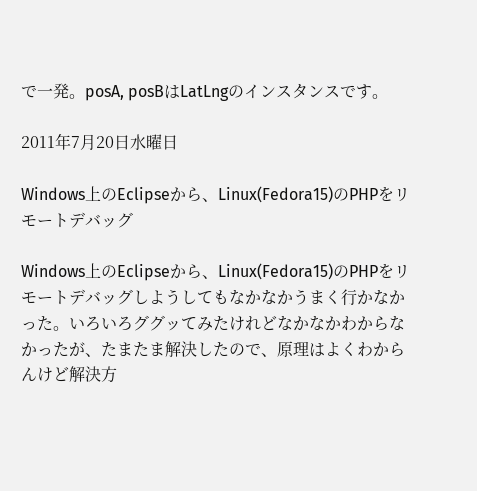で一発。posA, posBはLatLngのインスタンスです。

2011年7月20日水曜日

Windows上のEclipseから、Linux(Fedora15)のPHPをリモートデバッグ

Windows上のEclipseから、Linux(Fedora15)のPHPをリモートデバッグしようしてもなかなかうまく行かなかった。いろいろググッてみたけれどなかなかわからなかったが、たまたま解決したので、原理はよくわからんけど解決方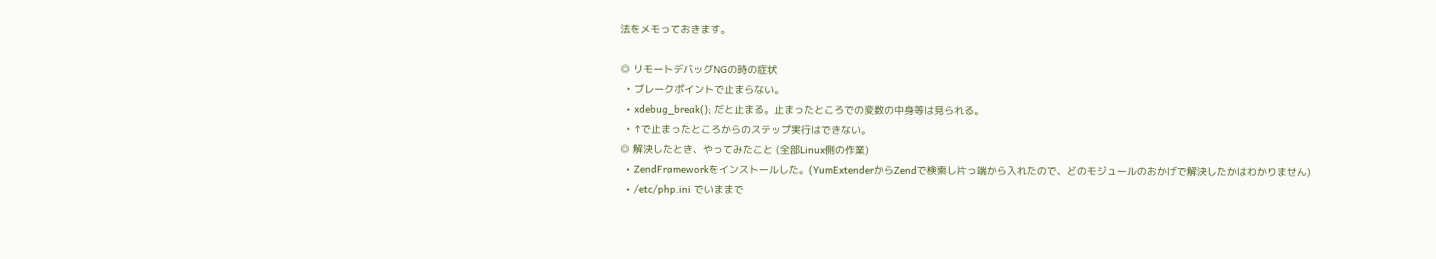法をメモっておきます。

◎ リモートデバッグNGの時の症状
  • ブレークポイントで止まらない。
  • xdebug_break(); だと止まる。止まったところでの変数の中身等は見られる。
  • ↑で止まったところからのステップ実行はできない。
◎ 解決したとき、やってみたこと (全部Linux側の作業)
  • ZendFrameworkをインストールした。(YumExtenderからZendで検索し片っ端から入れたので、どのモジュールのおかげで解決したかはわかりません)
  • /etc/php.ini でいままで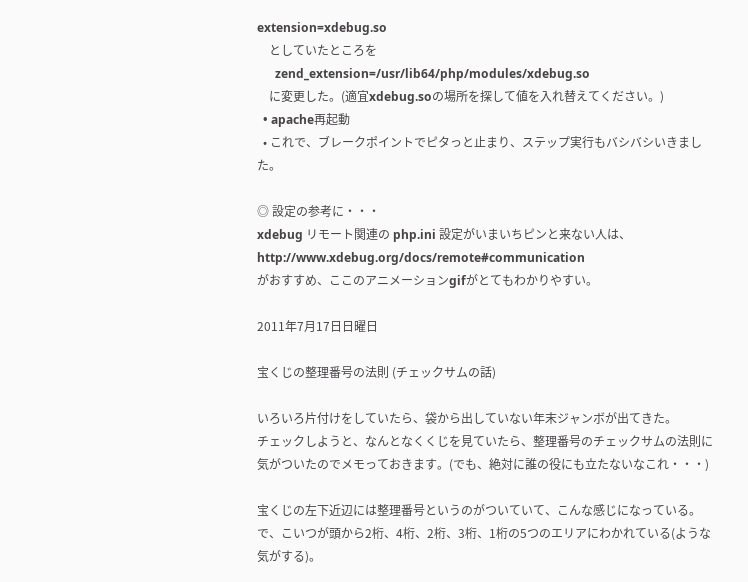extension=xdebug.so
    としていたところを
      zend_extension=/usr/lib64/php/modules/xdebug.so
    に変更した。(適宜xdebug.soの場所を探して値を入れ替えてください。)
  • apache再起動
  • これで、ブレークポイントでピタっと止まり、ステップ実行もバシバシいきました。

◎ 設定の参考に・・・
xdebug リモート関連の php.ini 設定がいまいちピンと来ない人は、
http://www.xdebug.org/docs/remote#communication
がおすすめ、ここのアニメーションgifがとてもわかりやすい。

2011年7月17日日曜日

宝くじの整理番号の法則 (チェックサムの話)

いろいろ片付けをしていたら、袋から出していない年末ジャンボが出てきた。
チェックしようと、なんとなくくじを見ていたら、整理番号のチェックサムの法則に気がついたのでメモっておきます。(でも、絶対に誰の役にも立たないなこれ・・・)

宝くじの左下近辺には整理番号というのがついていて、こんな感じになっている。
で、こいつが頭から2桁、4桁、2桁、3桁、1桁の5つのエリアにわかれている(ような気がする)。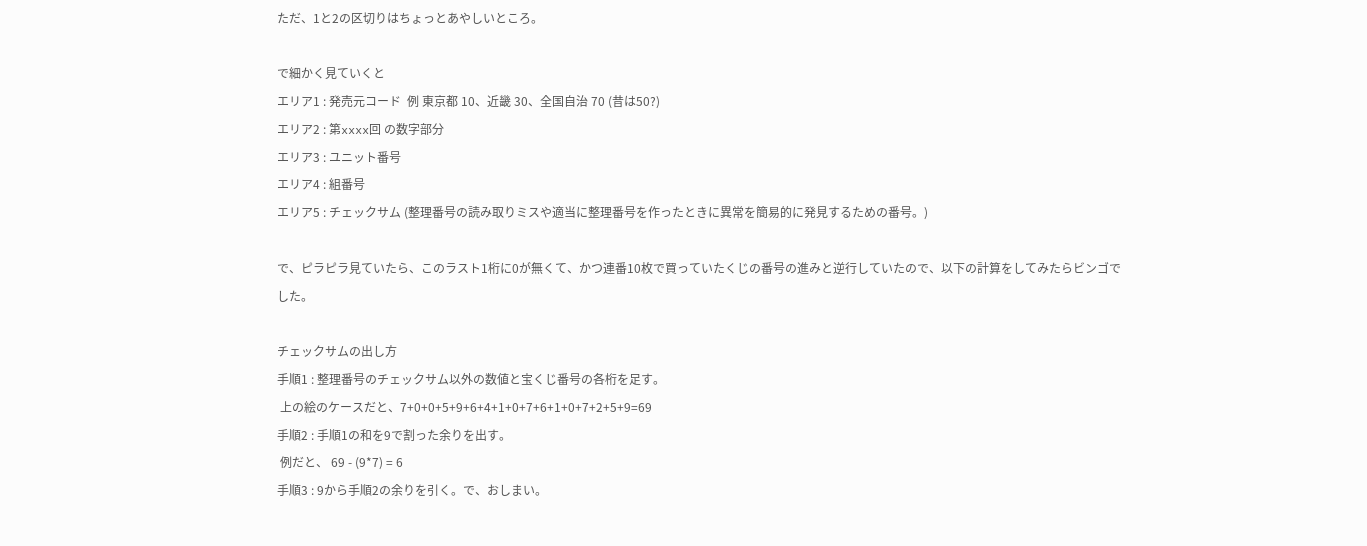ただ、1と2の区切りはちょっとあやしいところ。

で細かく見ていくと
エリア1 : 発売元コード  例 東京都 10、近畿 30、全国自治 70 (昔は50?)
エリア2 : 第xxxx回 の数字部分
エリア3 : ユニット番号
エリア4 : 組番号
エリア5 : チェックサム (整理番号の読み取りミスや適当に整理番号を作ったときに異常を簡易的に発見するための番号。)

で、ピラピラ見ていたら、このラスト1桁に0が無くて、かつ連番10枚で買っていたくじの番号の進みと逆行していたので、以下の計算をしてみたらビンゴでした。

チェックサムの出し方
手順1 : 整理番号のチェックサム以外の数値と宝くじ番号の各桁を足す。
 上の絵のケースだと、7+0+0+5+9+6+4+1+0+7+6+1+0+7+2+5+9=69
手順2 : 手順1の和を9で割った余りを出す。
 例だと、 69 - (9*7) = 6
手順3 : 9から手順2の余りを引く。で、おしまい。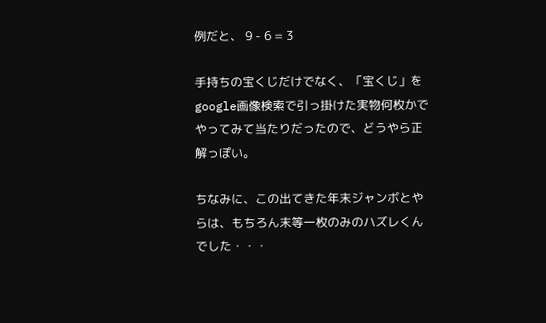例だと、 9 - 6 = 3

手持ちの宝くじだけでなく、「宝くじ」をgoogle画像検索で引っ掛けた実物何枚かでやってみて当たりだったので、どうやら正解っぽい。

ちなみに、この出てきた年末ジャンボとやらは、もちろん末等一枚のみのハズレくんでした・・・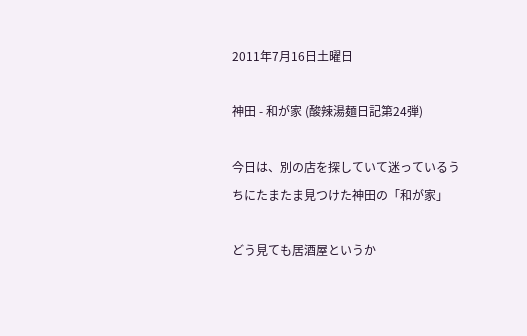2011年7月16日土曜日

神田 - 和が家 (酸辣湯麺日記第24弾)

今日は、別の店を探していて迷っているうちにたまたま見つけた神田の「和が家」

どう見ても居酒屋というか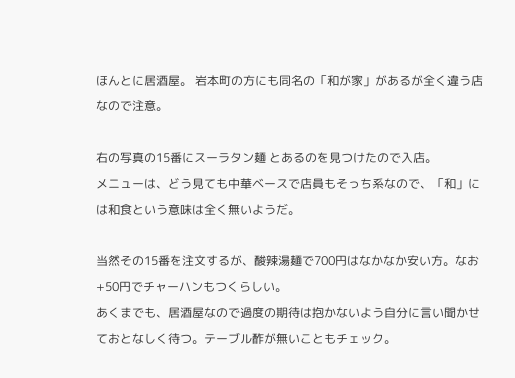ほんとに居酒屋。 岩本町の方にも同名の「和が家」があるが全く違う店なので注意。

右の写真の15番にスーラタン麺 とあるのを見つけたので入店。
メニューは、どう見ても中華ベースで店員もそっち系なので、「和」には和食という意味は全く無いようだ。

当然その15番を注文するが、酸辣湯麺で700円はなかなか安い方。なお+50円でチャーハンもつくらしい。
あくまでも、居酒屋なので過度の期待は抱かないよう自分に言い聞かせておとなしく待つ。テーブル酢が無いこともチェック。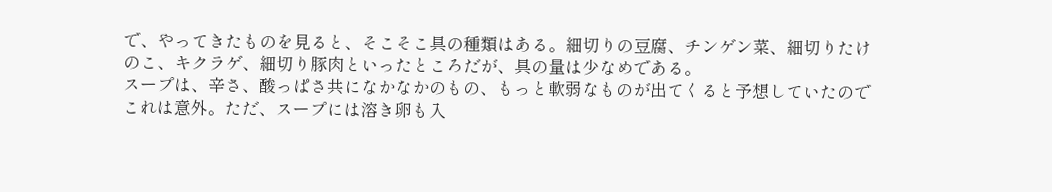で、やってきたものを見ると、そこそこ具の種類はある。細切りの豆腐、チンゲン菜、細切りたけのこ、キクラゲ、細切り豚肉といったところだが、具の量は少なめである。
スープは、辛さ、酸っぱさ共になかなかのもの、もっと軟弱なものが出てくると予想していたのでこれは意外。ただ、スープには溶き卵も入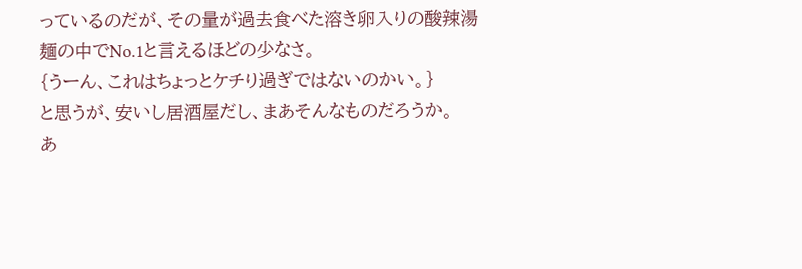っているのだが、その量が過去食べた溶き卵入りの酸辣湯麺の中でNo.1と言えるほどの少なさ。
{うーん、これはちょっとケチり過ぎではないのかい。}
と思うが、安いし居酒屋だし、まあそんなものだろうか。
あ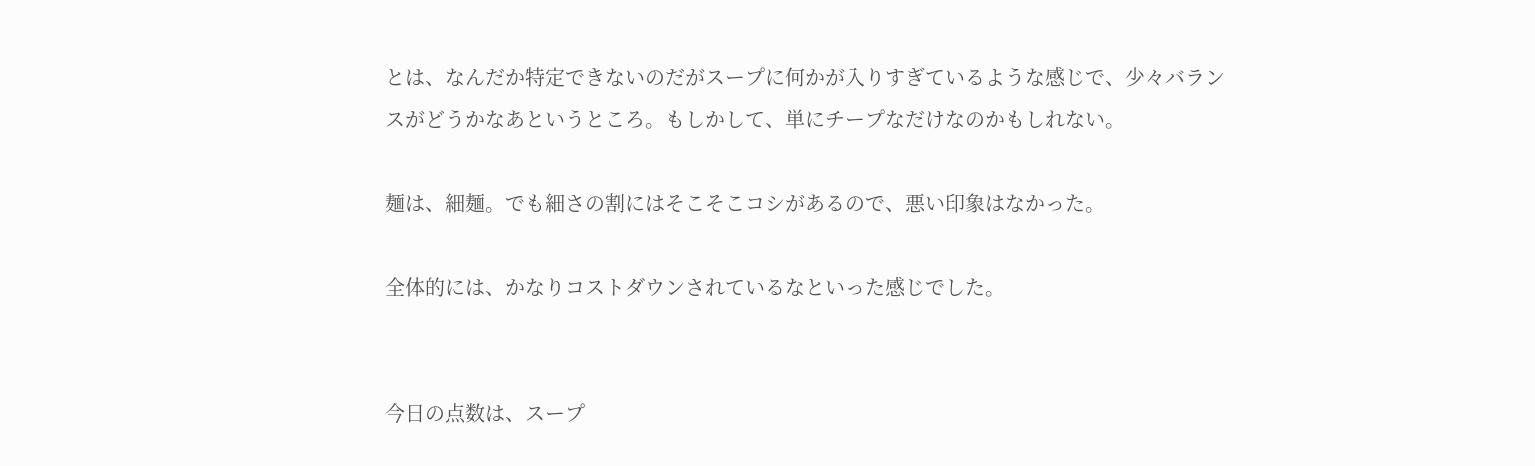とは、なんだか特定できないのだがスープに何かが入りすぎているような感じで、少々バランスがどうかなあというところ。もしかして、単にチープなだけなのかもしれない。

麺は、細麺。でも細さの割にはそこそこコシがあるので、悪い印象はなかった。

全体的には、かなりコストダウンされているなといった感じでした。


今日の点数は、スープ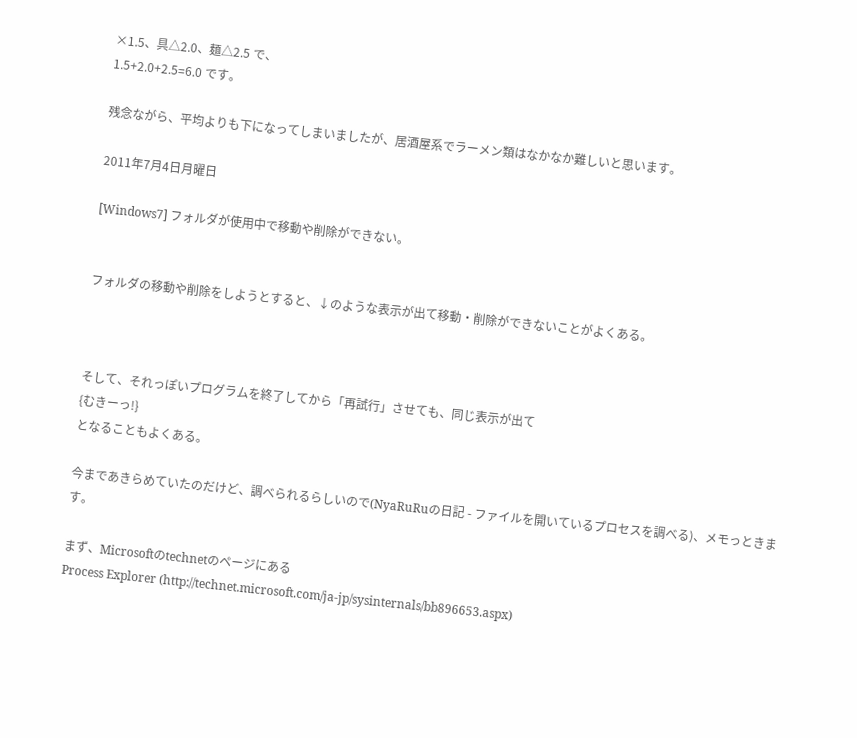×1.5、具△2.0、麺△2.5 で、
1.5+2.0+2.5=6.0 です。

残念ながら、平均よりも下になってしまいましたが、居酒屋系でラーメン類はなかなか難しいと思います。

2011年7月4日月曜日

[Windows7] フォルダが使用中で移動や削除ができない。


フォルダの移動や削除をしようとすると、↓のような表示が出て移動・削除ができないことがよくある。



そして、それっぽいプログラムを終了してから「再試行」させても、同じ表示が出て
{むきーっ!}
となることもよくある。

今まであきらめていたのだけど、調べられるらしいので(NyaRuRuの日記 - ファイルを開いているプロセスを調べる)、メモっときます。

まず、Microsoftのtechnetのページにある
Process Explorer (http://technet.microsoft.com/ja-jp/sysinternals/bb896653.aspx)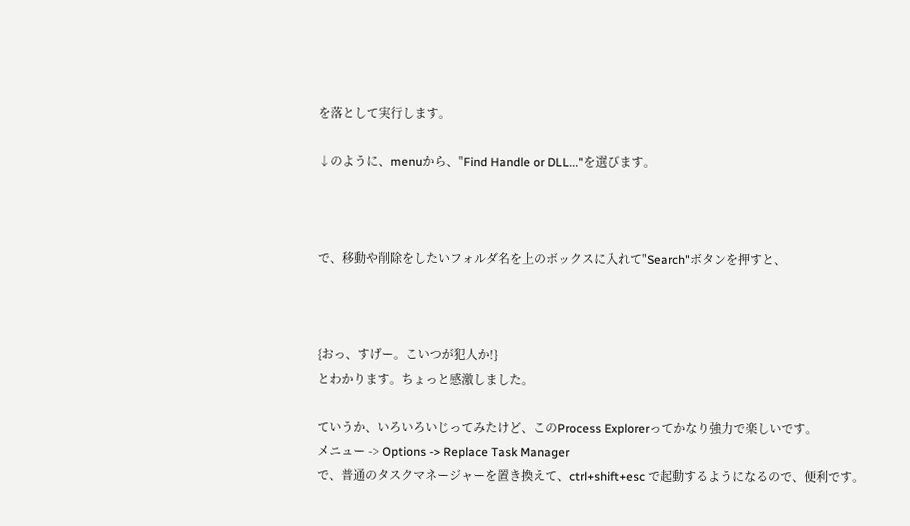を落として実行します。

↓のように、menuから、"Find Handle or DLL..."を選びます。



で、移動や削除をしたいフォルダ名を上のボックスに入れて"Search"ボタンを押すと、



{おっ、すげー。こいつが犯人か!}
とわかります。ちょっと感激しました。

ていうか、いろいろいじってみたけど、このProcess Explorerってかなり強力で楽しいです。
メニュー -> Options -> Replace Task Manager
で、普通のタスクマネージャーを置き換えて、ctrl+shift+esc で起動するようになるので、便利です。